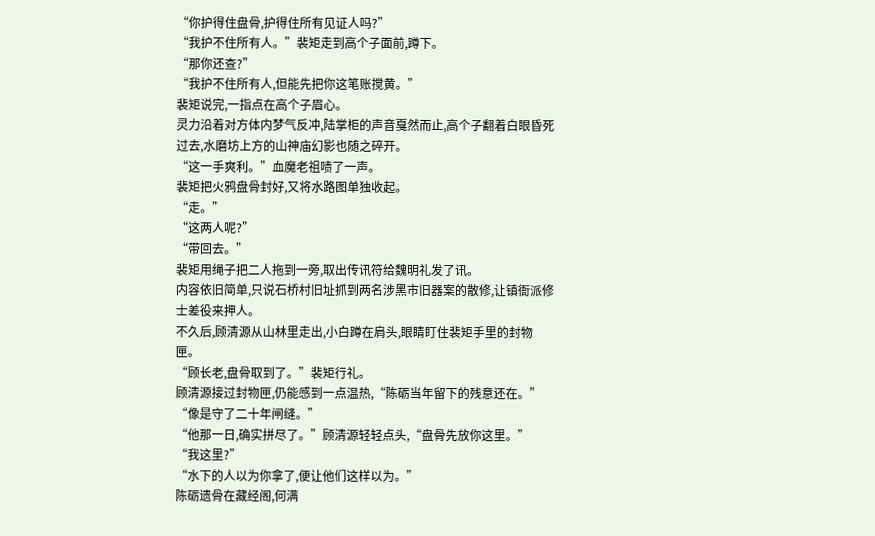“你护得住盘骨,护得住所有见证人吗?”
“我护不住所有人。”裴矩走到高个子面前,蹲下。
“那你还查?”
“我护不住所有人,但能先把你这笔账搅黄。”
裴矩说完,一指点在高个子眉心。
灵力沿着对方体内梦气反冲,陆掌柜的声音戛然而止,高个子翻着白眼昏死过去,水磨坊上方的山神庙幻影也随之碎开。
“这一手爽利。”血魔老祖啧了一声。
裴矩把火鸦盘骨封好,又将水路图单独收起。
“走。”
“这两人呢?”
“带回去。”
裴矩用绳子把二人拖到一旁,取出传讯符给魏明礼发了讯。
内容依旧简单,只说石桥村旧址抓到两名涉黑市旧器案的散修,让镇衙派修士差役来押人。
不久后,顾清源从山林里走出,小白蹲在肩头,眼睛盯住裴矩手里的封物匣。
“顾长老,盘骨取到了。”裴矩行礼。
顾清源接过封物匣,仍能感到一点温热,“陈砺当年留下的残意还在。”
“像是守了二十年闸缝。”
“他那一日,确实拼尽了。”顾清源轻轻点头,“盘骨先放你这里。”
“我这里?”
“水下的人以为你拿了,便让他们这样以为。”
陈砺遗骨在藏经阁,何满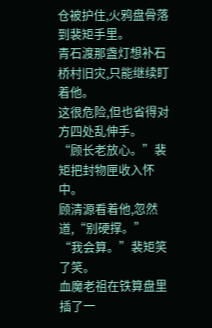仓被护住,火鸦盘骨落到裴矩手里。
青石渡那盏灯想补石桥村旧灾,只能继续盯着他。
这很危险,但也省得对方四处乱伸手。
“顾长老放心。”裴矩把封物匣收入怀中。
顾清源看着他,忽然道,“别硬撑。”
“我会算。”裴矩笑了笑。
血魔老祖在铁算盘里插了一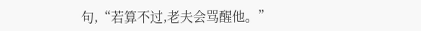句,“若算不过,老夫会骂醒他。”